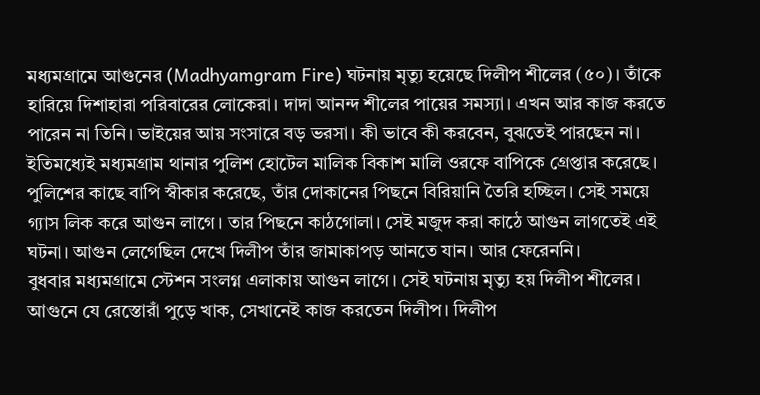মধ্যমগ্রামে আগুনের (Madhyamgram Fire) ঘটনায় মৃত্যু হয়েছে দিলীপ শীলের (৫০)। তাঁকে হারিয়ে দিশাহারা পরিবারের লোকেরা। দাদা আনন্দ শীলের পায়ের সমস্যা। এখন আর কাজ করতে পারেন না তিনি। ভাইয়ের আয় সংসারে বড় ভরসা। কী ভাবে কী করবেন, বুঝতেই পারছেন না।
ইতিমধ্যেই মধ্যমগ্রাম থানার পুলিশ হোটেল মালিক বিকাশ মালি ওরফে বাপিকে গ্রেপ্তার করেছে। পুলিশের কাছে বাপি স্বীকার করেছে, তাঁর দোকানের পিছনে বিরিয়ানি তৈরি হচ্ছিল। সেই সময়ে গ্যাস লিক করে আগুন লাগে। তার পিছনে কাঠগোলা। সেই মজুদ করা কাঠে আগুন লাগতেই এই ঘটনা। আগুন লেগেছিল দেখে দিলীপ তাঁর জামাকাপড় আনতে যান। আর ফেরেননি।
বুধবার মধ্যমগ্রামে স্টেশন সংলগ্ন এলাকায় আগুন লাগে। সেই ঘটনায় মৃত্যু হয় দিলীপ শীলের। আগুনে যে রেস্তোরাঁ পুড়ে খাক, সেখানেই কাজ করতেন দিলীপ। দিলীপ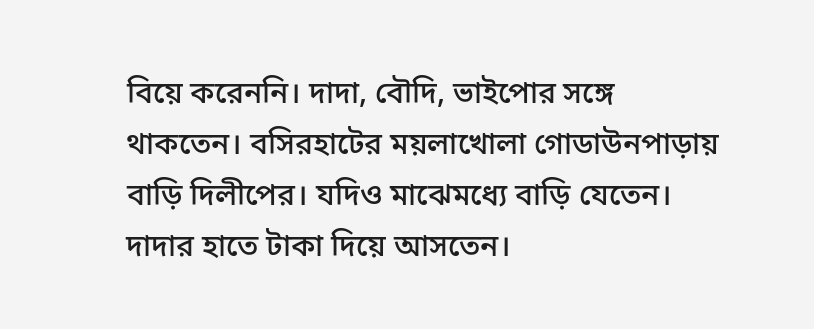বিয়ে করেননি। দাদা, বৌদি, ভাইপোর সঙ্গে থাকতেন। বসিরহাটের ময়লাখোলা গোডাউনপাড়ায় বাড়ি দিলীপের। যদিও মাঝেমধ্যে বাড়ি যেতেন। দাদার হাতে টাকা দিয়ে আসতেন।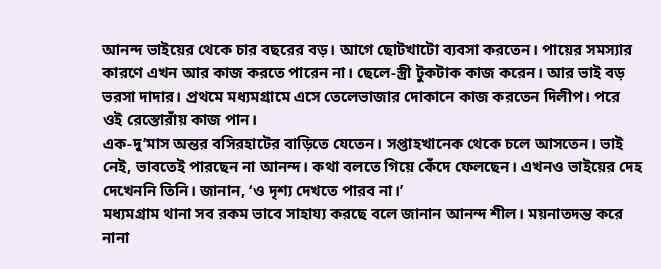আনন্দ ভাইয়ের থেকে চার বছরের বড়। আগে ছোটখাটো ব্যবসা করতেন। পায়ের সমস্যার কারণে এখন আর কাজ করতে পারেন না। ছেলে-স্ত্রী টুকটাক কাজ করেন। আর ভাই বড় ভরসা দাদার। প্রথমে মধ্যমগ্রামে এসে তেলেভাজার দোকানে কাজ করতেন দিলীপ। পরে ওই রেস্তোরাঁয় কাজ পান।
এক-দু’মাস অন্তর বসিরহাটের বাড়িতে যেতেন। সপ্তাহখানেক থেকে চলে আসতেন। ভাই নেই, ভাবতেই পারছেন না আনন্দ। কথা বলতে গিয়ে কেঁদে ফেলছেন। এখনও ভাইয়ের দেহ দেখেননি তিনি। জানান, ‘ও দৃশ্য দেখতে পারব না।’
মধ্যমগ্রাম থানা সব রকম ভাবে সাহায্য করছে বলে জানান আনন্দ শীল। ময়নাতদন্ত করে নানা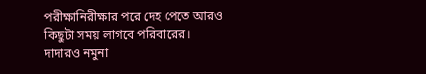পরীক্ষানিরীক্ষার পরে দেহ পেতে আরও কিছুটা সময় লাগবে পরিবারের। দাদারও নমুনা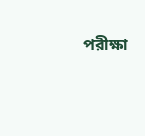পরীক্ষা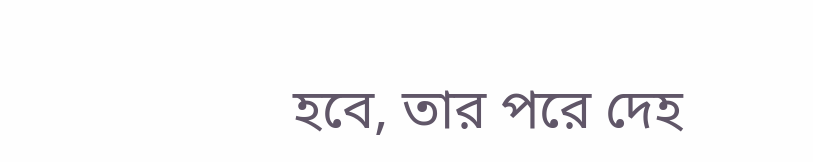হবে, তার পরে দেহ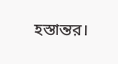হস্তান্তর।